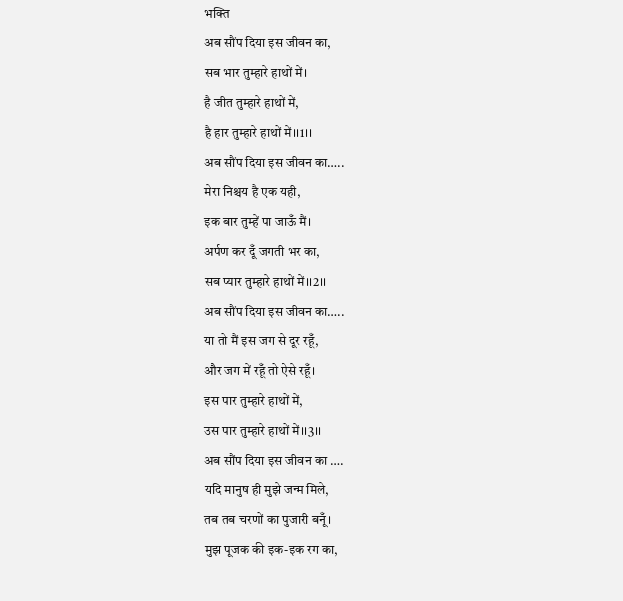भक्ति
अब सौंप दिया इस जीवन का,
सब भार तुम्हारे हाथों में।
है जीत तुम्हारे हाथों में,
है हार तुम्हारे हाथों में।।1।।
अब सौंप दिया इस जीवन का…..
मेरा निश्चय है एक यही,
इक बार तुम्हें पा जाऊँ मैं।
अर्पण कर दूँ जगती भर का,
सब प्यार तुम्हारे हाथों में।।2।।
अब सौंप दिया इस जीवन का…..
या तो मैं इस जग से दूर रहूँ,
और जग में रहूँ तो ऐसे रहूँ।
इस पार तुम्हारे हाथों में,
उस पार तुम्हारे हाथों में।।3।।
अब सौंप दिया इस जीवन का ….
यदि मानुष ही मुझे जन्म मिले,
तब तब चरणों का पुजारी बनूँ।
मुझ पूजक की इक-इक रग का,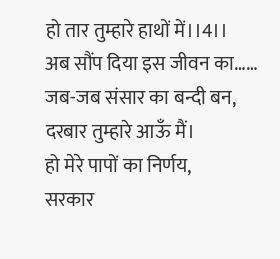हो तार तुम्हारे हाथों में।।4।।
अब सौंप दिया इस जीवन का……
जब-जब संसार का बन्दी बन,
दरबार तुम्हारे आऊँ मैं।
हो मेरे पापों का निर्णय,
सरकार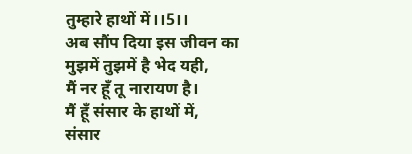तुम्हारे हाथों में।।5।।
अब सौंप दिया इस जीवन का
मुझमें तुझमें है भेद यही,
मैं नर हूँ तू नारायण है।
मैं हूँ संसार के हाथों में,
संसार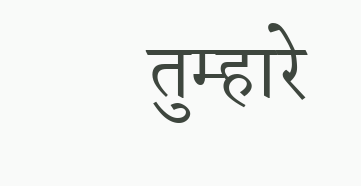तुम्हारे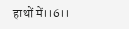हाथों में।।6।।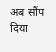अब सौंप दिया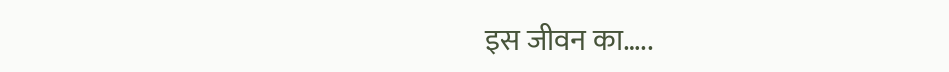इस जीवन का…..